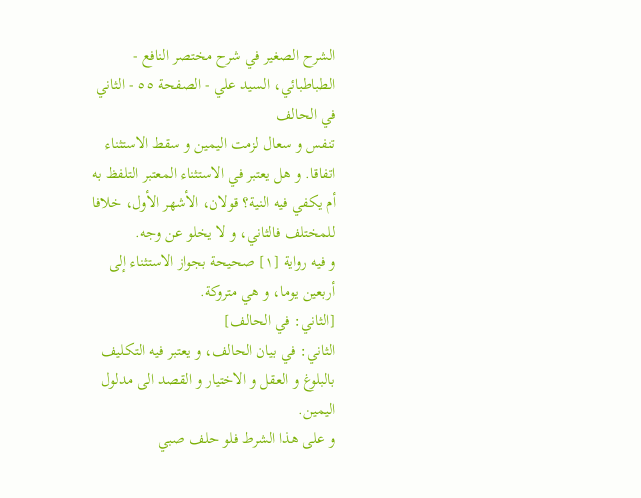الشرح الصغير في شرح مختصر النافع - الطباطبائي، السيد علي - الصفحة ٥٥ - الثاني في الحالف
تنفس و سعال لزمت اليمين و سقط الاستثناء اتفاقا. و هل يعتبر في الاستثناء المعتبر التلفظ به أم يكفي فيه النية؟ قولان، الأشهر الأول، خلافا للمختلف فالثاني، و لا يخلو عن وجه.
و فيه رواية [١] صحيحة بجواز الاستثناء إلى أربعين يوما، و هي متروكة.
[الثاني: في الحالف]
الثاني: في بيان الحالف، و يعتبر فيه التكليف بالبلوغ و العقل و الاختيار و القصد الى مدلول اليمين.
و على هذا الشرط فلو حلف صبي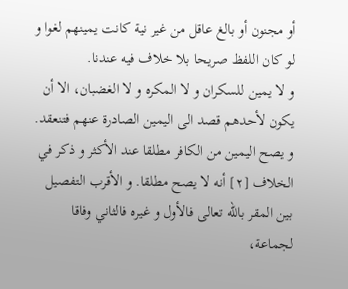أو مجنون أو بالغ عاقل من غير نية كانت يمينهم لغوا و لو كان اللفظ صريحا بلا خلاف فيه عندنا.
و لا يمين للسكران و لا المكره و لا الغضبان، الا أن يكون لأحدهم قصد الى اليمين الصادرة عنهم فتنعقد.
و يصح اليمين من الكافر مطلقا عند الأكثر و ذكر في الخلاف [٢] أنه لا يصح مطلقا. و الأقرب التفصيل بين المقر باللّه تعالى فالأول و غيره فالثاني وفاقا لجماعة،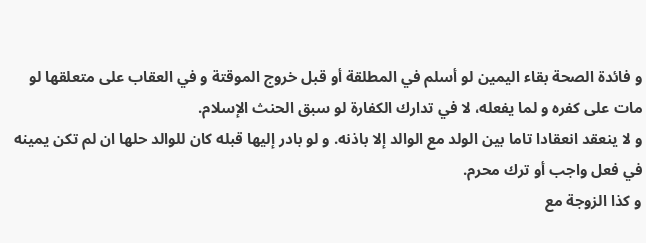و فائدة الصحة بقاء اليمين لو أسلم في المطلقة أو قبل خروج الموقتة و في العقاب على متعلقها لو مات على كفره و لما يفعله، لا في تدارك الكفارة لو سبق الحنث الإسلام.
و لا ينعقد انعقادا تاما بين الولد مع الوالد إلا باذنه. و لو بادر إليها قبله كان للوالد حلها ان لم تكن يمينه في فعل واجب أو ترك محرم.
و كذا الزوجة مع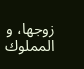زوجها، و المملوك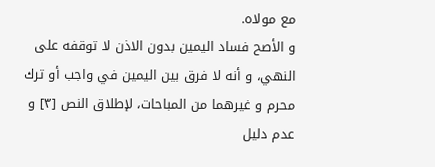مع مولاه.
و الأصح فساد اليمين بدون الاذن لا توقفه على النهي، و أنه لا فرق بين اليمين في واجب أو ترك محرم و غيرهما من المباحات، لإطلاق النص [٣] و عدم دليل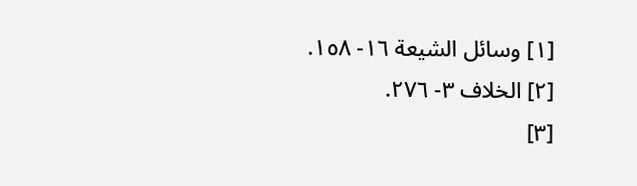[١] وسائل الشيعة ١٦- ١٥٨.
[٢] الخلاف ٣- ٢٧٦.
[٣]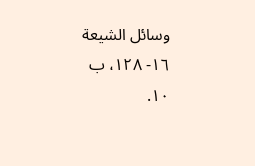وسائل الشيعة ١٦- ١٢٨، ب ١٠.